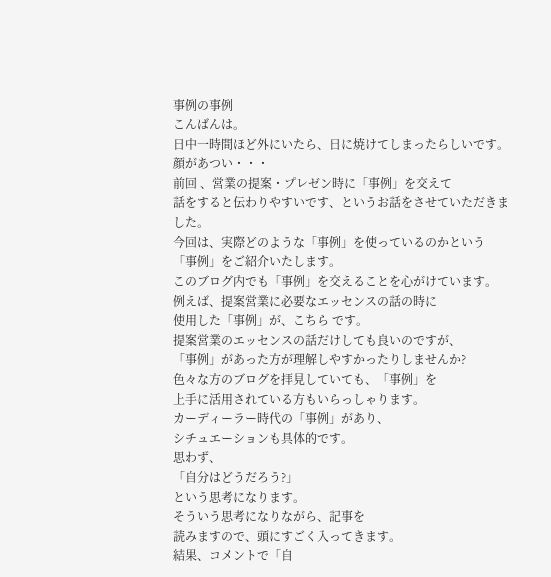事例の事例
こんばんは。
日中一時間ほど外にいたら、日に焼けてしまったらしいです。
顔があつい・・・
前回 、営業の提案・プレゼン時に「事例」を交えて
話をすると伝わりやすいです、というお話をさせていただきました。
今回は、実際どのような「事例」を使っているのかという
「事例」をご紹介いたします。
このブログ内でも「事例」を交えることを心がけています。
例えば、提案営業に必要なエッセンスの話の時に
使用した「事例」が、こちら です。
提案営業のエッセンスの話だけしても良いのですが、
「事例」があった方が理解しやすかったりしませんか?
色々な方のブログを拝見していても、「事例」を
上手に活用されている方もいらっしゃります。
カーディーラー時代の「事例」があり、
シチュエーションも具体的です。
思わず、
「自分はどうだろう?」
という思考になります。
そういう思考になりながら、記事を
読みますので、頭にすごく入ってきます。
結果、コメントで「自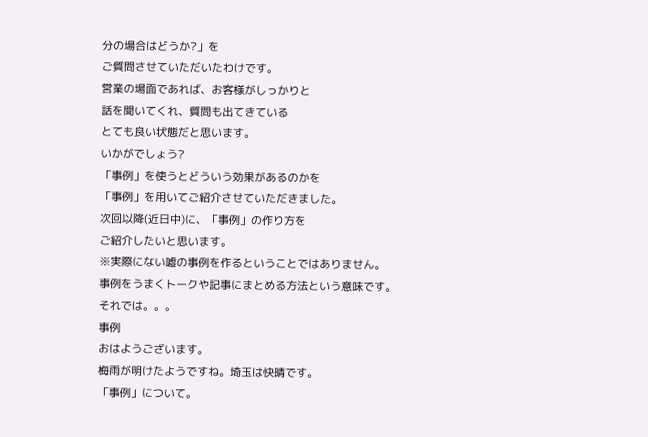分の場合はどうか?」を
ご質問させていただいたわけです。
営業の場面であれば、お客様がしっかりと
話を聞いてくれ、質問も出てきている
とても良い状態だと思います。
いかがでしょう?
「事例」を使うとどういう効果があるのかを
「事例」を用いてご紹介させていただきました。
次回以降(近日中)に、「事例」の作り方を
ご紹介したいと思います。
※実際にない嘘の事例を作るということではありません。
事例をうまくトークや記事にまとめる方法という意味です。
それでは。。。
事例
おはようございます。
梅雨が明けたようですね。埼玉は快晴です。
「事例」について。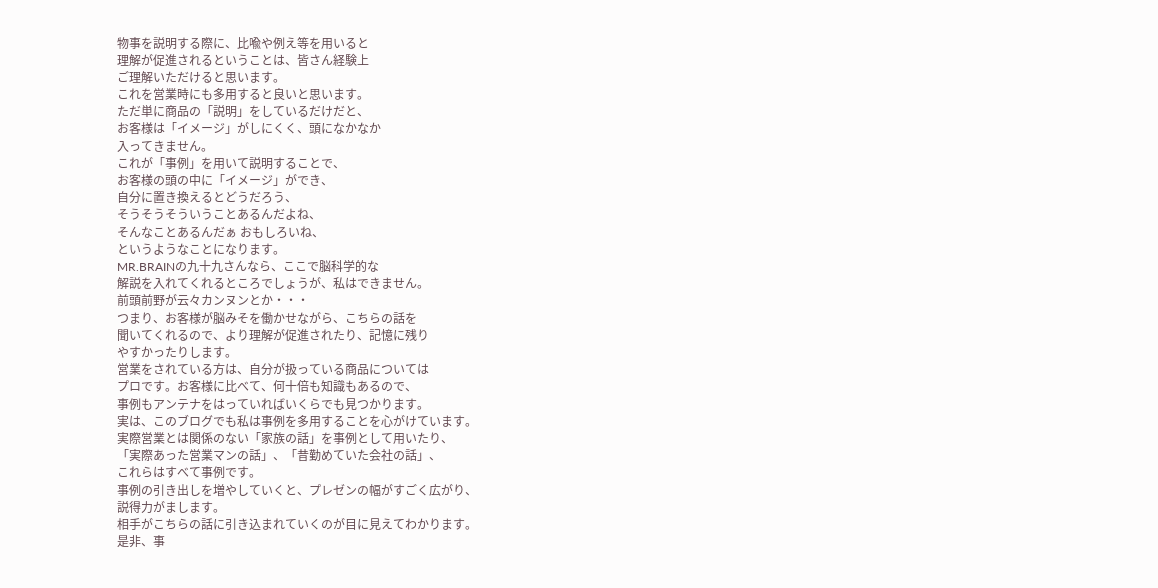物事を説明する際に、比喩や例え等を用いると
理解が促進されるということは、皆さん経験上
ご理解いただけると思います。
これを営業時にも多用すると良いと思います。
ただ単に商品の「説明」をしているだけだと、
お客様は「イメージ」がしにくく、頭になかなか
入ってきません。
これが「事例」を用いて説明することで、
お客様の頭の中に「イメージ」ができ、
自分に置き換えるとどうだろう、
そうそうそういうことあるんだよね、
そんなことあるんだぁ おもしろいね、
というようなことになります。
MR.BRAINの九十九さんなら、ここで脳科学的な
解説を入れてくれるところでしょうが、私はできません。
前頭前野が云々カンヌンとか・・・
つまり、お客様が脳みそを働かせながら、こちらの話を
聞いてくれるので、より理解が促進されたり、記憶に残り
やすかったりします。
営業をされている方は、自分が扱っている商品については
プロです。お客様に比べて、何十倍も知識もあるので、
事例もアンテナをはっていればいくらでも見つかります。
実は、このブログでも私は事例を多用することを心がけています。
実際営業とは関係のない「家族の話」を事例として用いたり、
「実際あった営業マンの話」、「昔勤めていた会社の話」、
これらはすべて事例です。
事例の引き出しを増やしていくと、プレゼンの幅がすごく広がり、
説得力がまします。
相手がこちらの話に引き込まれていくのが目に見えてわかります。
是非、事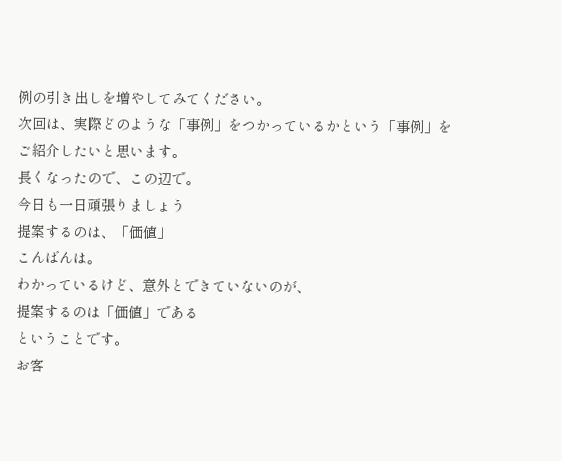例の引き出しを増やしてみてください。
次回は、実際どのような「事例」をつかっているかという「事例」を
ご紹介したいと思います。
長くなったので、この辺で。
今日も一日頑張りましょう
提案するのは、「価値」
こんばんは。
わかっているけど、意外とできていないのが、
提案するのは「価値」である
ということです。
お客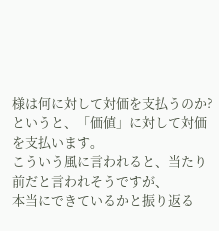様は何に対して対価を支払うのか?
というと、「価値」に対して対価を支払います。
こういう風に言われると、当たり前だと言われそうですが、
本当にできているかと振り返る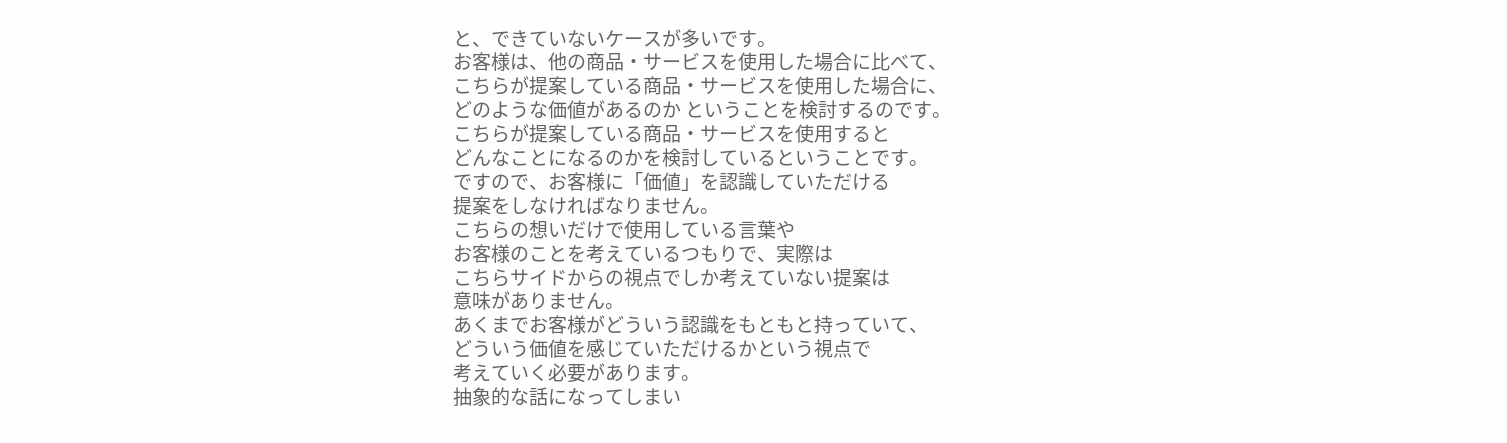と、できていないケースが多いです。
お客様は、他の商品・サービスを使用した場合に比べて、
こちらが提案している商品・サービスを使用した場合に、
どのような価値があるのか ということを検討するのです。
こちらが提案している商品・サービスを使用すると
どんなことになるのかを検討しているということです。
ですので、お客様に「価値」を認識していただける
提案をしなければなりません。
こちらの想いだけで使用している言葉や
お客様のことを考えているつもりで、実際は
こちらサイドからの視点でしか考えていない提案は
意味がありません。
あくまでお客様がどういう認識をもともと持っていて、
どういう価値を感じていただけるかという視点で
考えていく必要があります。
抽象的な話になってしまい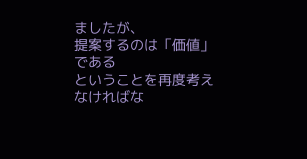ましたが、
提案するのは「価値」である
ということを再度考えなければな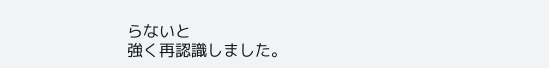らないと
強く再認識しました。